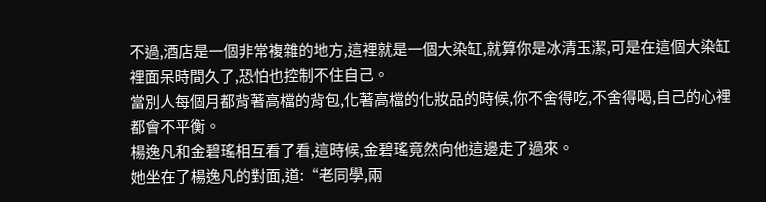不過,酒店是一個非常複雜的地方,這裡就是一個大染缸,就算你是冰清玉潔,可是在這個大染缸裡面呆時間久了,恐怕也控制不住自己。
當別人每個月都背著高檔的背包,化著高檔的化妝品的時候,你不舍得吃,不舍得喝,自己的心裡都會不平衡。
楊逸凡和金碧瑤相互看了看,這時候,金碧瑤竟然向他這邊走了過來。
她坐在了楊逸凡的對面,道:“老同學,兩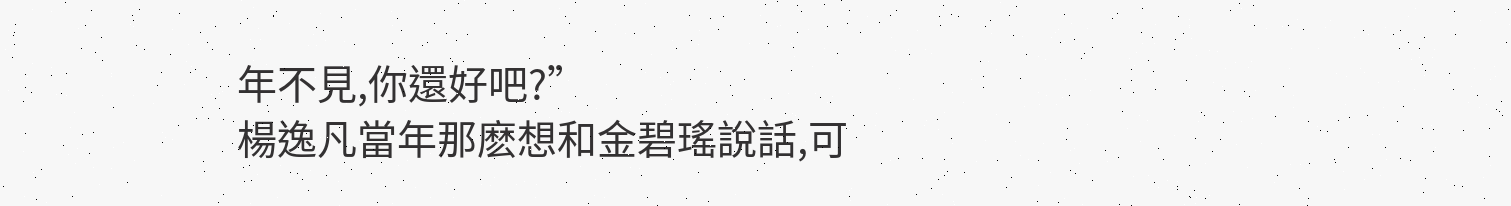年不見,你還好吧?”
楊逸凡當年那麽想和金碧瑤說話,可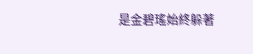是金碧瑤始終躲著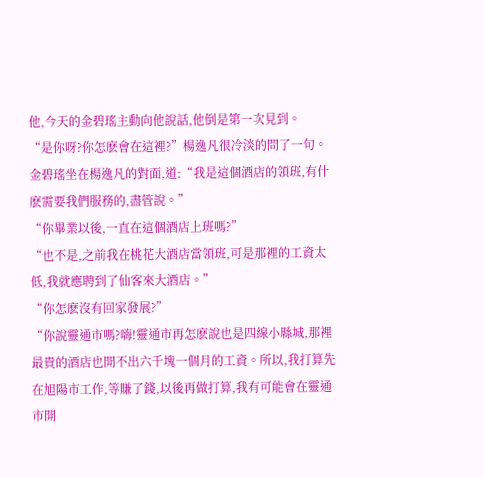他,今天的金碧瑤主動向他說話,他倒是第一次見到。
“是你呀?你怎麽會在這裡?”楊逸凡很冷淡的問了一句。
金碧瑤坐在楊逸凡的對面,道:“我是這個酒店的領班,有什麽需要我們服務的,盡管說。”
“你畢業以後,一直在這個酒店上班嗎?”
“也不是,之前我在桃花大酒店當領班,可是那裡的工資太低,我就應聘到了仙客來大酒店。”
“你怎麽沒有回家發展?”
“你說靈通市嗎?嗨!靈通市再怎麽說也是四線小縣城,那裡最貴的酒店也開不出六千塊一個月的工資。所以,我打算先在旭陽市工作,等賺了錢,以後再做打算,我有可能會在靈通市開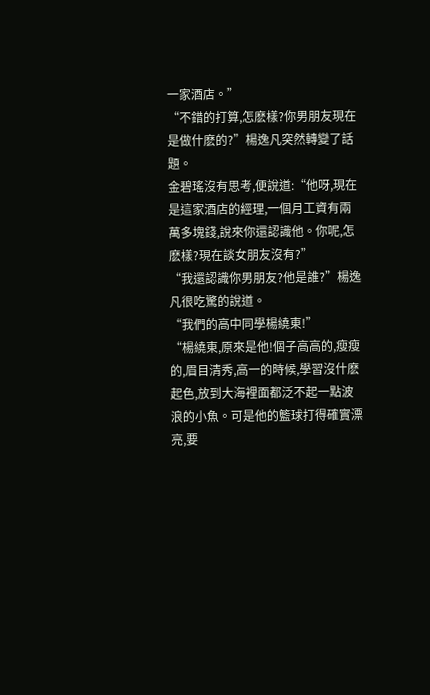一家酒店。”
“不錯的打算,怎麽樣?你男朋友現在是做什麽的?”楊逸凡突然轉變了話題。
金碧瑤沒有思考,便說道:“他呀,現在是這家酒店的經理,一個月工資有兩萬多塊錢,說來你還認識他。你呢,怎麽樣?現在談女朋友沒有?”
“我還認識你男朋友?他是誰?”楊逸凡很吃驚的說道。
“我們的高中同學楊繞東!”
“楊繞東,原來是他!個子高高的,瘦瘦的,眉目清秀,高一的時候,學習沒什麽起色,放到大海裡面都泛不起一點波浪的小魚。可是他的籃球打得確實漂亮,要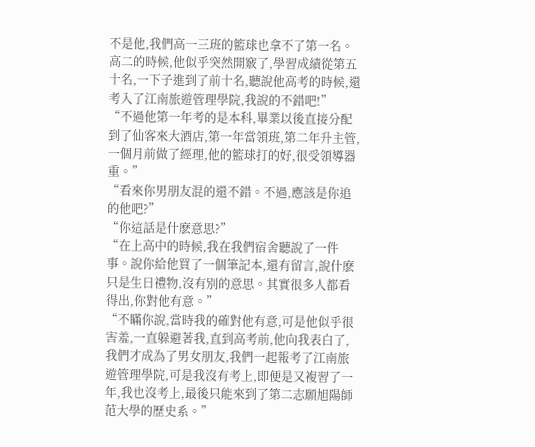不是他,我們高一三班的籃球也拿不了第一名。高二的時候,他似乎突然開竅了,學習成績從第五十名,一下子進到了前十名,聽說他高考的時候,還考入了江南旅遊管理學院,我說的不錯吧!”
“不過他第一年考的是本科,畢業以後直接分配到了仙客來大酒店,第一年當領班,第二年升主管,一個月前做了經理,他的籃球打的好,很受領導器重。”
“看來你男朋友混的還不錯。不過,應該是你追的他吧?”
“你這話是什麽意思?”
“在上高中的時候,我在我們宿舍聽說了一件事。說你給他買了一個筆記本,還有留言,說什麽只是生日禮物,沒有別的意思。其實很多人都看得出,你對他有意。”
“不瞞你說,當時我的確對他有意,可是他似乎很害羞,一直躲避著我,直到高考前,他向我表白了,我們才成為了男女朋友,我們一起報考了江南旅遊管理學院,可是我沒有考上,即便是又複習了一年,我也沒考上,最後只能來到了第二志願旭陽師范大學的歷史系。”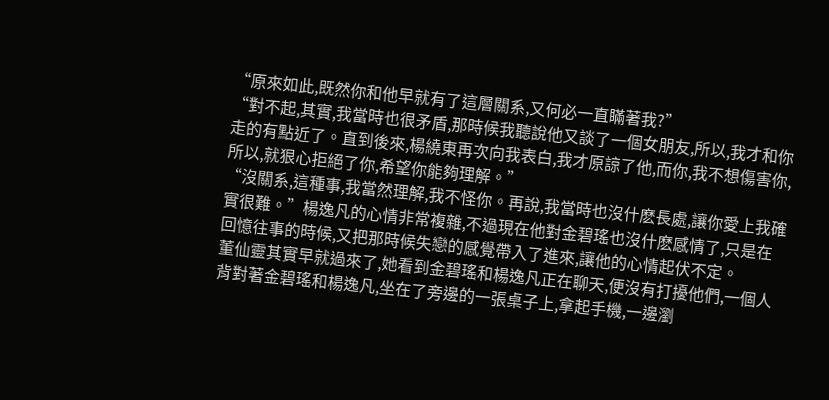“原來如此,既然你和他早就有了這層關系,又何必一直瞞著我?”
“對不起,其實,我當時也很矛盾,那時候我聽說他又談了一個女朋友,所以,我才和你走的有點近了。直到後來,楊繞東再次向我表白,我才原諒了他,而你,我不想傷害你,所以,就狠心拒絕了你,希望你能夠理解。”
“沒關系,這種事,我當然理解,我不怪你。再說,我當時也沒什麽長處,讓你愛上我確實很難。”楊逸凡的心情非常複雜,不過現在他對金碧瑤也沒什麽感情了,只是在回憶往事的時候,又把那時候失戀的感覺帶入了進來,讓他的心情起伏不定。
董仙靈其實早就過來了,她看到金碧瑤和楊逸凡正在聊天,便沒有打擾他們,一個人背對著金碧瑤和楊逸凡,坐在了旁邊的一張桌子上,拿起手機,一邊瀏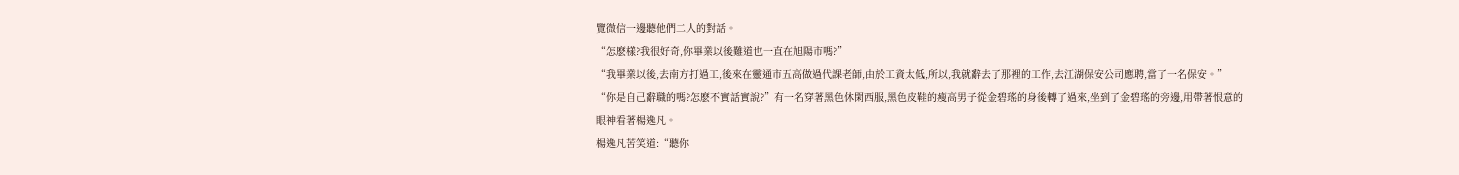覽微信一邊聽他們二人的對話。
“怎麽樣?我很好奇,你畢業以後難道也一直在旭陽市嗎?”
“我畢業以後,去南方打過工,後來在靈通市五高做過代課老師,由於工資太低,所以,我就辭去了那裡的工作,去江湖保安公司應聘,當了一名保安。”
“你是自己辭職的嗎?怎麽不實話實說?”有一名穿著黑色休閑西服,黑色皮鞋的瘦高男子從金碧瑤的身後轉了過來,坐到了金碧瑤的旁邊,用帶著恨意的眼神看著楊逸凡。
楊逸凡苦笑道:“聽你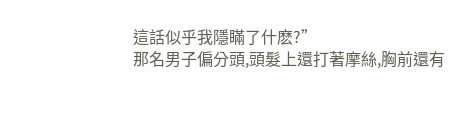這話似乎我隱瞞了什麽?”
那名男子偏分頭,頭髮上還打著摩絲,胸前還有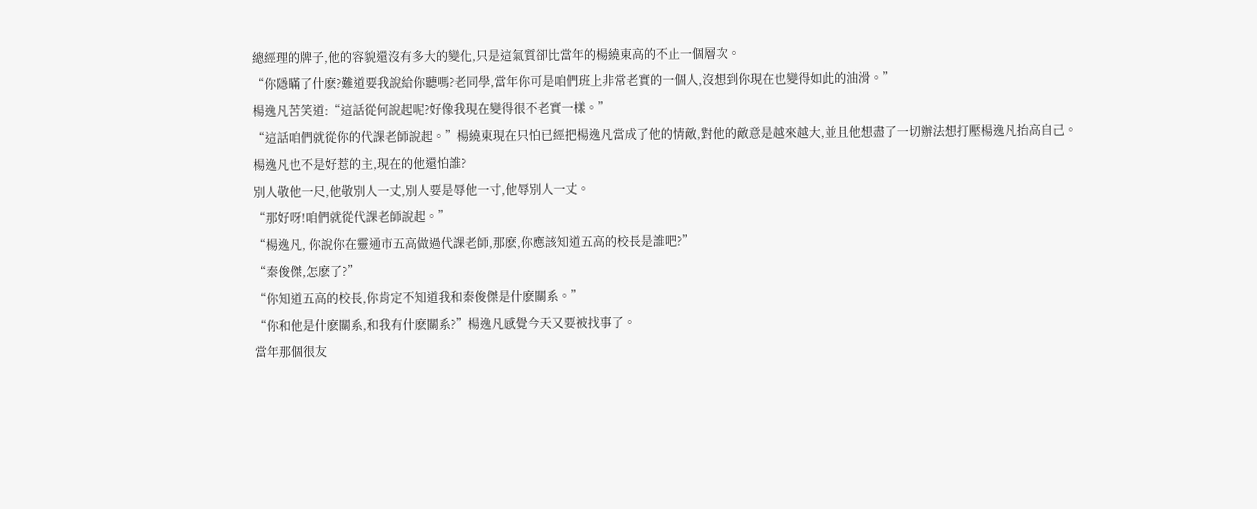總經理的牌子,他的容貌還沒有多大的變化,只是這氣質卻比當年的楊繞東高的不止一個層次。
“你隱瞞了什麽?難道要我說給你聽嗎?老同學,當年你可是咱們班上非常老實的一個人,沒想到你現在也變得如此的油滑。”
楊逸凡苦笑道:“這話從何說起呢?好像我現在變得很不老實一樣。”
“這話咱們就從你的代課老師說起。”楊繞東現在只怕已經把楊逸凡當成了他的情敵,對他的敵意是越來越大,並且他想盡了一切辦法想打壓楊逸凡抬高自己。
楊逸凡也不是好惹的主,現在的他還怕誰?
別人敬他一尺,他敬別人一丈,別人要是辱他一寸,他辱別人一丈。
“那好呀!咱們就從代課老師說起。”
“楊逸凡, 你說你在靈通市五高做過代課老師,那麽,你應該知道五高的校長是誰吧?”
“秦俊傑,怎麽了?”
“你知道五高的校長,你肯定不知道我和秦俊傑是什麽關系。”
“你和他是什麽關系,和我有什麽關系?”楊逸凡感覺今天又要被找事了。
當年那個很友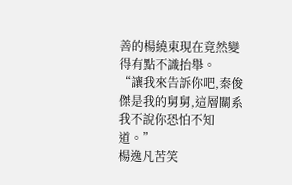善的楊繞東現在竟然變得有點不識抬舉。
“讓我來告訴你吧,秦俊傑是我的舅舅,這層關系我不說你恐怕不知道。”
楊逸凡苦笑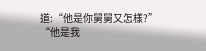道:“他是你舅舅又怎樣?”
“他是我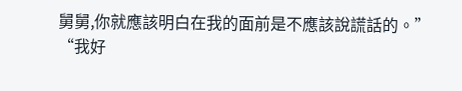舅舅,你就應該明白在我的面前是不應該說謊話的。”
“我好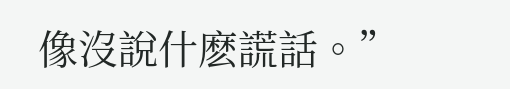像沒說什麽謊話。”